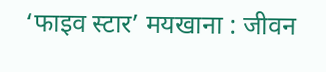‘फाइव स्टार’ मयखाना : जीवन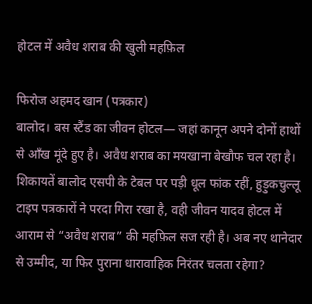होटल में अवैध शराब की खुली महफ़िल

फिरोज अहमद खान (पत्रकार)
बालोद। बस स्टैंड का जीवन होटल— जहां कानून अपने दोनों हाथों से आँख मूंदे हुए है। अवैध शराब का मयखाना बेखौफ चल रहा है। शिकायतें बालोद एसपी के टेबल पर पड़ी धूल फांक रहीं, हुड़ुकचुल्लू टाइप पत्रकारों ने परदा गिरा रखा है, वही जीवन यादव होटल में आराम से “अवैध शराब” की महफ़िल सज रही है। अब नए थानेदार से उम्मीद, या फिर पुराना धारावाहिक निरंतर चलता रहेगा?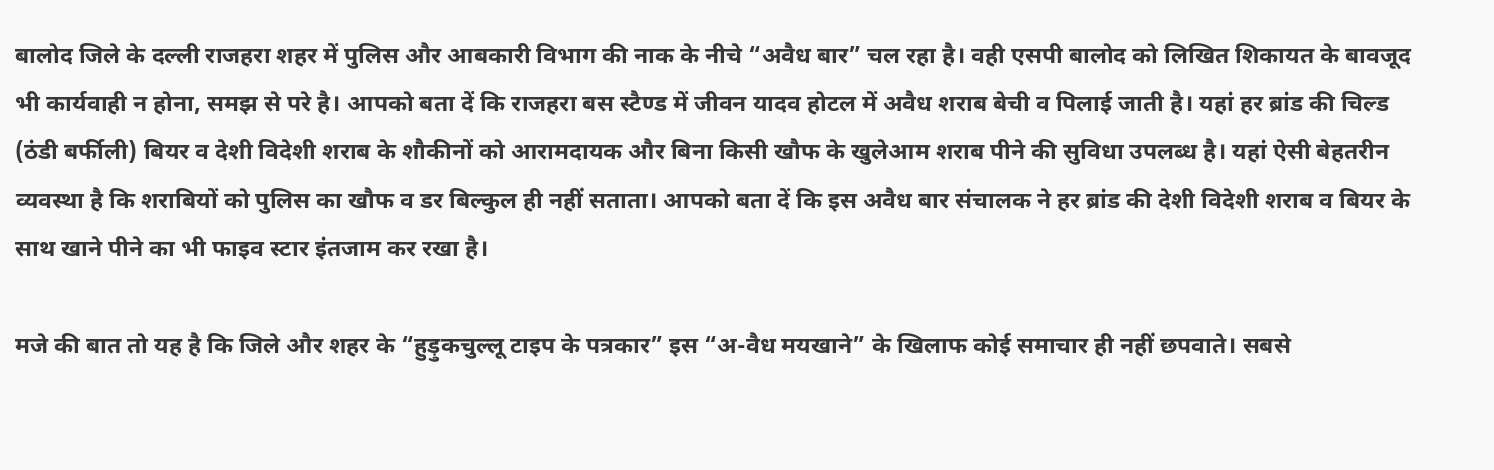बालोद जिले के दल्ली राजहरा शहर में पुलिस और आबकारी विभाग की नाक के नीचे “अवैध बार” चल रहा है। वही एसपी बालोद को लिखित शिकायत के बावजूद भी कार्यवाही न होना, समझ से परे है। आपको बता दें कि राजहरा बस स्टैण्ड में जीवन यादव होटल में अवैध शराब बेची व पिलाई जाती है। यहां हर ब्रांड की चिल्ड (ठंडी बर्फीली) बियर व देशी विदेशी शराब के शौकीनों को आरामदायक और बिना किसी खौफ के खुलेआम शराब पीने की सुविधा उपलब्ध है। यहां ऐसी बेहतरीन व्यवस्था है कि शराबियों को पुलिस का खौफ व डर बिल्कुल ही नहीं सताता। आपको बता दें कि इस अवैध बार संचालक ने हर ब्रांड की देशी विदेशी शराब व बियर के साथ खाने पीने का भी फाइव स्टार इंतजाम कर रखा है।

मजे की बात तो यह है कि जिले और शहर के “हुड़ुकचुल्लू टाइप के पत्रकार” इस “अ-वैध मयखाने” के खिलाफ कोई समाचार ही नहीं छपवाते। सबसे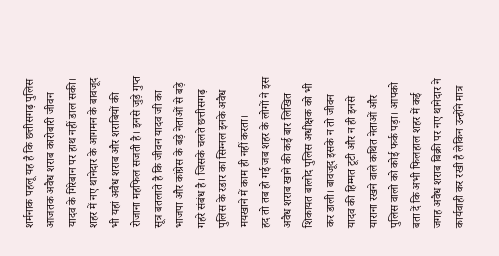शर्मनाक पहलू यह है कि छत्तीसगढ़ पुलिस आजतक अवैध शराब कारोबारी जीवन यादव के गिरेबान पर हाथ नहीं डाल सकी। शहर में नए थानेदार के आगमन के बावजूद भी यहां अवैध शराब और शराबियों की रोजाना महफिल सजती है। इनसे जुड़े गुप्त सूत्र बतलाते है कि जीवन यादव जी का भाजपा और कांग्रेस के बड़े नेताओं से बड़े गहरे संबंध है। जिसके चलते छत्तीसगढ़ पुलिस के रडार का सिग्नल इनके अवैध मयखाने में काम ही नहीं करता।
हद तो तब हो गई जब शहर के लोगों ने इस अवैध शराब खाने की कई बार लिखित शिकायत बालोद पुलिस अधीक्षक को भी कर डाली। बावजूद इसके न तो जीवन यादव की हिम्मत टूटी और न ही इनसे याराना रखने वाले कथित नेताओं और पुलिस वालो को कोई फर्क पड़ा। आपको बता दें कि अभी फिलहाल शहर में कई जगह अवैध शराब बिक्री पर नए थानेदार ने कार्यवाही कर रखी है लेकिन उन्होंने मात्र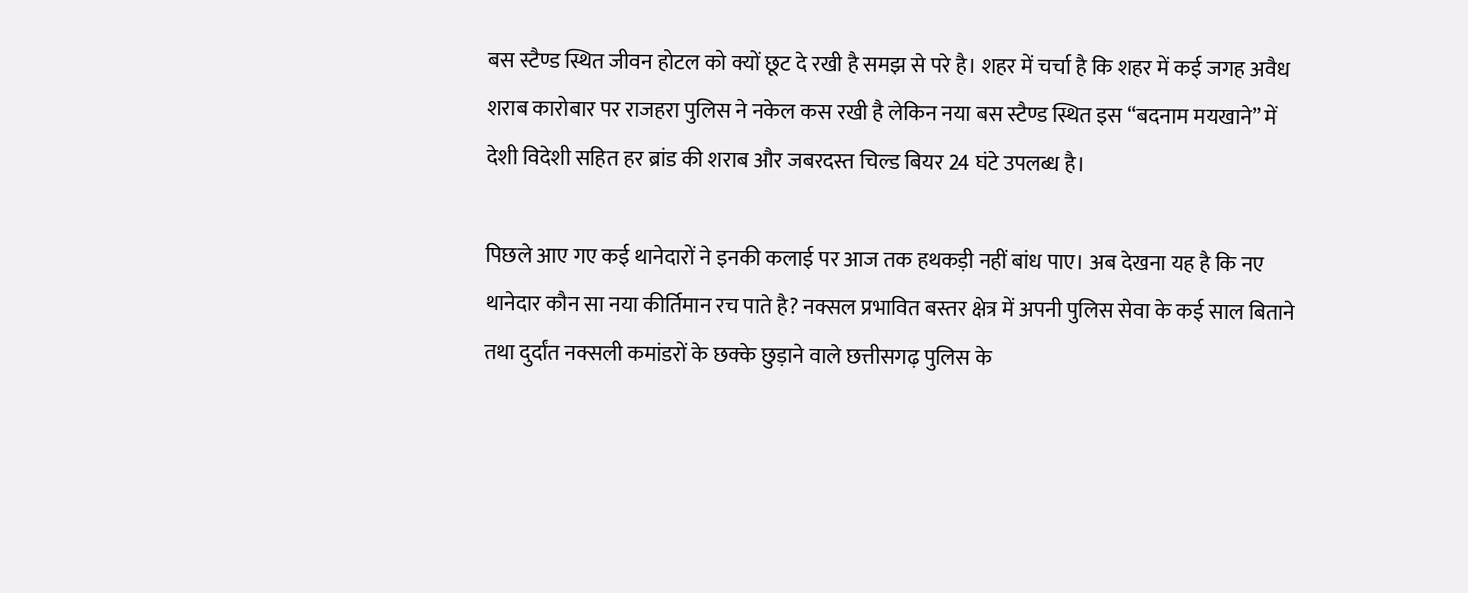बस स्टैण्ड स्थित जीवन होटल को क्यों छूट दे रखी है समझ से परे है। शहर में चर्चा है कि शहर में कई जगह अवैध शराब कारोबार पर राजहरा पुलिस ने नकेल कस रखी है लेकिन नया बस स्टैण्ड स्थित इस “बदनाम मयखाने” में देशी विदेशी सहित हर ब्रांड की शराब और जबरदस्त चिल्ड बियर 24 घंटे उपलब्ध है।

पिछले आए गए कई थानेदारों ने इनकी कलाई पर आज तक हथकड़ी नहीं बांध पाए। अब देखना यह है कि नए थानेदार कौन सा नया कीर्तिमान रच पाते है? नक्सल प्रभावित बस्तर क्षेत्र में अपनी पुलिस सेवा के कई साल बिताने तथा दुर्दांत नक्सली कमांडरों के छक्के छुड़ाने वाले छत्तीसगढ़ पुलिस के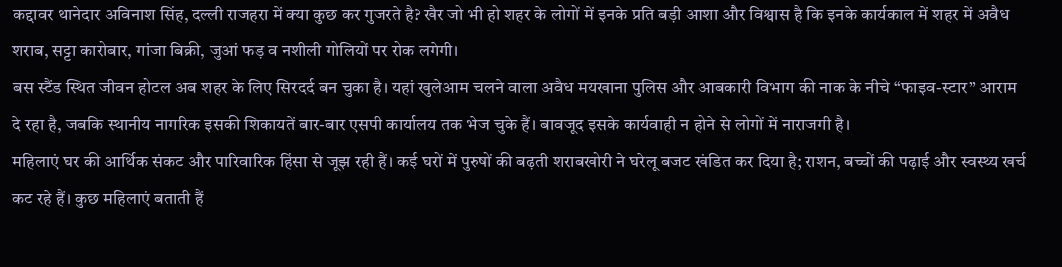कद्दावर थानेदार अविनाश सिंह, दल्ली राजहरा में क्या कुछ कर गुजरते है? खैर जो भी हो शहर के लोगों में इनके प्रति बड़ी आशा और विश्वास है कि इनके कार्यकाल में शहर में अवैध शराब, सट्टा कारोबार, गांजा बिक्री, जुआं फड़ व नशीली गोलियों पर रोक लगेगी।
बस स्टैंड स्थित जीवन होटल अब शहर के लिए सिरदर्द बन चुका है। यहां खुलेआम चलने वाला अवैध मयखाना पुलिस और आबकारी विभाग की नाक के नीचे “फाइव-स्टार” आराम दे रहा है, जबकि स्थानीय नागरिक इसकी शिकायतें बार-बार एसपी कार्यालय तक भेज चुके हैं। बावजूद इसके कार्यवाही न होने से लोगों में नाराजगी है।
महिलाएं घर की आर्थिक संकट और पारिवारिक हिंसा से जूझ रही हैं। कई घरों में पुरुषों की बढ़ती शराबखोरी ने घरेलू बजट खंडित कर दिया है; राशन, बच्चों की पढ़ाई और स्वस्थ्य खर्च कट रहे हैं। कुछ महिलाएं बताती हैं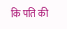कि पति की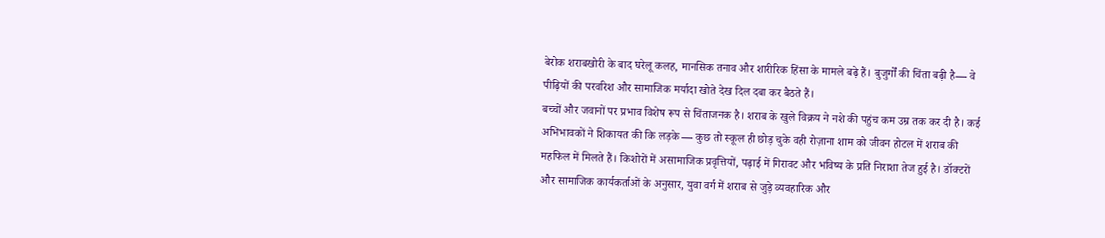बेरोक शराबखोरी के बाद घरेलू कलह, मानसिक तनाव और शारीरिक हिंसा के मामले बढ़े हैं। बुजुर्गों की चिंता बढ़ी है— वे पीढ़ियों की परवरिश और सामाजिक मर्यादा खोते देख दिल दबा कर बैठते हैं।
बच्चों और जवानों पर प्रभाव विशेष रूप से चिंताजनक है। शराब के खुले विक्रय ने नशे की पहुंच कम उम्र तक कर दी है। कई अभिभावकों ने शिकायत की कि लड़के — कुछ तो स्कूल ही छोड़ चुके वही रोज़ाना शाम को जीवन होटल में शराब की महफिल में मिलते हैं। किशोरों में असामाजिक प्रवृत्तियों, पढ़ाई में गिरावट और भविष्य के प्रति निराशा तेज हुई है। डॉक्टरों और सामाजिक कार्यकर्ताओं के अनुसार, युवा वर्ग में शराब से जुड़े व्यवहारिक और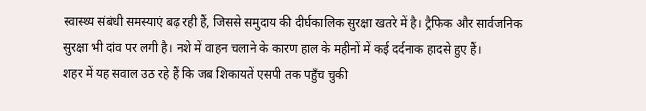स्वास्थ्य संबंधी समस्याएं बढ़ रही हैं, जिससे समुदाय की दीर्घकालिक सुरक्षा खतरे में है। ट्रैफिक और सार्वजनिक सुरक्षा भी दांव पर लगी है। नशे में वाहन चलाने के कारण हाल के महीनों में कई दर्दनाक हादसे हुए हैं।
शहर में यह सवाल उठ रहे हैं कि जब शिकायतें एसपी तक पहुँच चुकी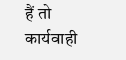हैं तो कार्यवाही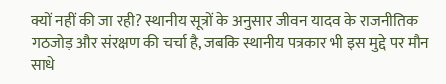क्यों नहीं की जा रही? स्थानीय सूत्रों के अनुसार जीवन यादव के राजनीतिक गठजोड़ और संरक्षण की चर्चा है, जबकि स्थानीय पत्रकार भी इस मुद्दे पर मौन साधे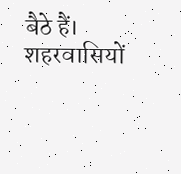बैठे हैं। शहरवासियों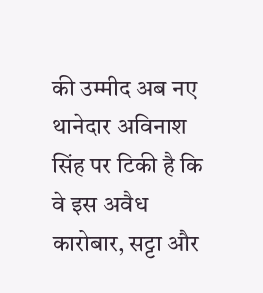की उम्मीद अब नए थानेदार अविनाश सिंह पर टिकी है कि वे इस अवैध कारोबार, सट्टा और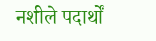नशीले पदार्थों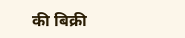की बिक्री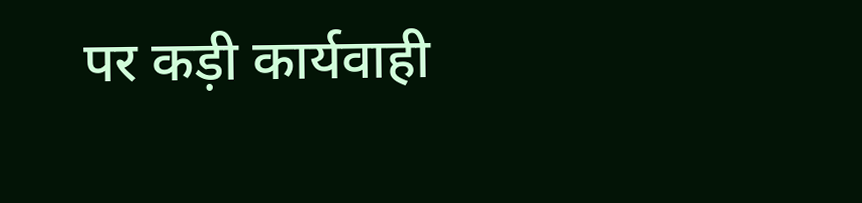पर कड़ी कार्यवाही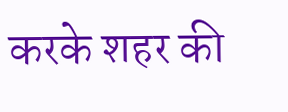करके शहर की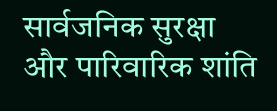सार्वजनिक सुरक्षा और पारिवारिक शांति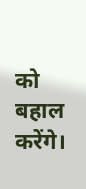को बहाल करेंगे।